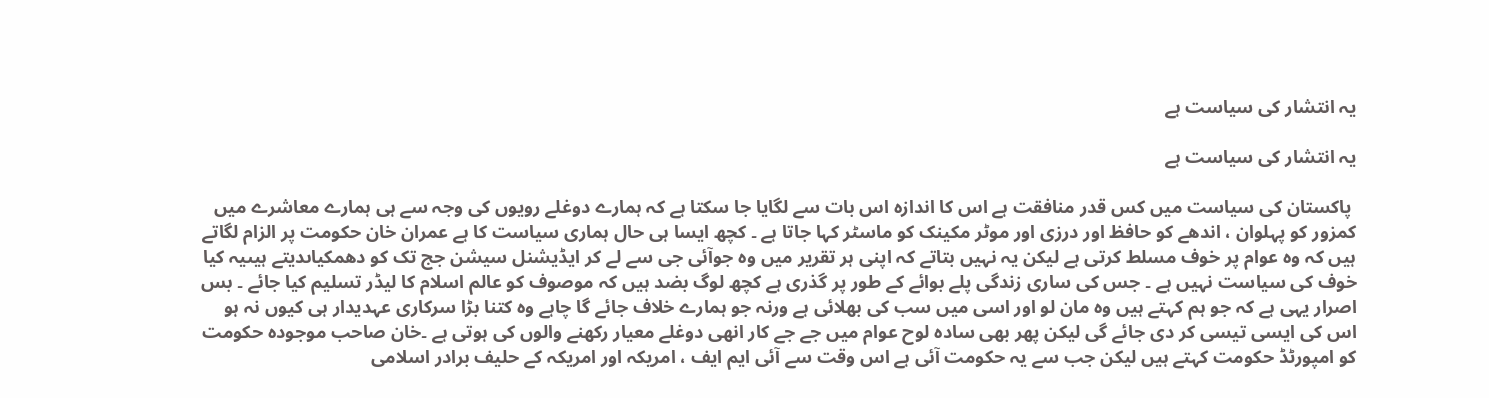یہ انتشار کی سیاست ہے

یہ انتشار کی سیاست ہے

 پاکستان کی سیاست میں کس قدر منافقت ہے اس کا اندازہ اس بات سے لگایا جا سکتا ہے کہ ہمارے دوغلے رویوں کی وجہ سے ہی ہمارے معاشرے میں کمزور کو پہلوان ، اندھے کو حافظ اور درزی اور موٹر مکینک کو ماسٹر کہا جاتا ہے ۔ کچھ ایسا ہی حال ہماری سیاست کا ہے عمران خان حکومت پر الزام لگاتے ہیں کہ وہ عوام پر خوف مسلط کرتی ہے لیکن یہ نہیں بتاتے کہ اپنی ہر تقریر میں وہ جوآئی جی سے لے کر ایڈیشنل سیشن جج تک کو دھمکیاںدیتے ہیںیہ کیا خوف کی سیاست نہیں ہے ۔ جس کی ساری زندگی پلے بوائے کے طور پر گذری ہے کچھ لوگ بضد ہیں کہ موصوف کو عالم اسلام کا لیڈر تسلیم کیا جائے ۔ بس اصرار یہی ہے کہ جو ہم کہتے ہیں وہ مان لو اور اسی میں سب کی بھلائی ہے ورنہ جو ہمارے خلاف جائے گا چاہے وہ کتنا بڑا سرکاری عہدیدار ہی کیوں نہ ہو اس کی ایسی تیسی کر دی جائے گی لیکن پھر بھی سادہ لوح عوام میں جے جے کار انھی دوغلے معیار رکھنے والوں کی ہوتی ہے ۔خان صاحب موجودہ حکومت کو امپورٹڈ حکومت کہتے ہیں لیکن جب سے یہ حکومت آئی ہے اس وقت سے آئی ایم ایف ، امریکہ اور امریکہ کے حلیف برادر اسلامی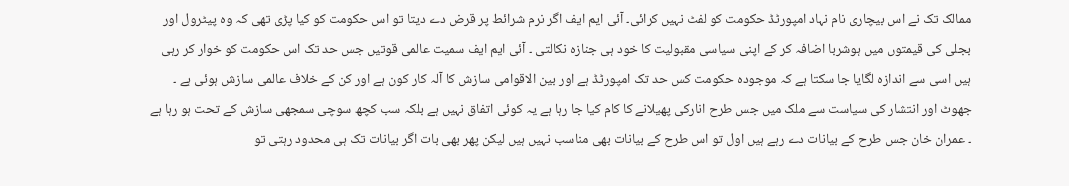ممالک تک نے اس بیچاری نام نہاد امپورٹڈ حکومت کو لفٹ نہیں کرائی۔ آئی ایم ایف اگر نرم شرائط پر قرض دے دیتا تو اس حکومت کو کیا پڑی تھی کہ وہ پیٹرول اور بجلی کی قیمتوں میں ہوشربا اضافہ کر کے اپنی سیاسی مقبولیت کا خود ہی جنازہ نکالتی ۔ آئی ایم ایف سمیت عالمی قوتیں جس حد تک اس حکومت کو خوار کر رہی ہیں اسی سے اندازہ لگایا جا سکتا ہے کہ موجودہ حکومت کس حد تک امپورٹڈ ہے اور بین الاقوامی سازش کا آلہ کار کون ہے اور کن کے خلاف عالمی سازش ہوئی ہے ۔
جھوٹ اور انتشار کی سیاست سے ملک میں جس طرح انارکی پھیلانے کا کام کیا جا رہا ہے یہ کوئی اتفاق نہیں ہے بلکہ سب کچھ سوچی سمجھی سازش کے تحت ہو رہا ہے ۔ عمران خان جس طرح کے بیانات دے رہے ہیں اول تو اس طرح کے بیانات بھی مناسب نہیں ہیں لیکن پھر بھی بات اگر بیانات تک ہی محدود رہتی تو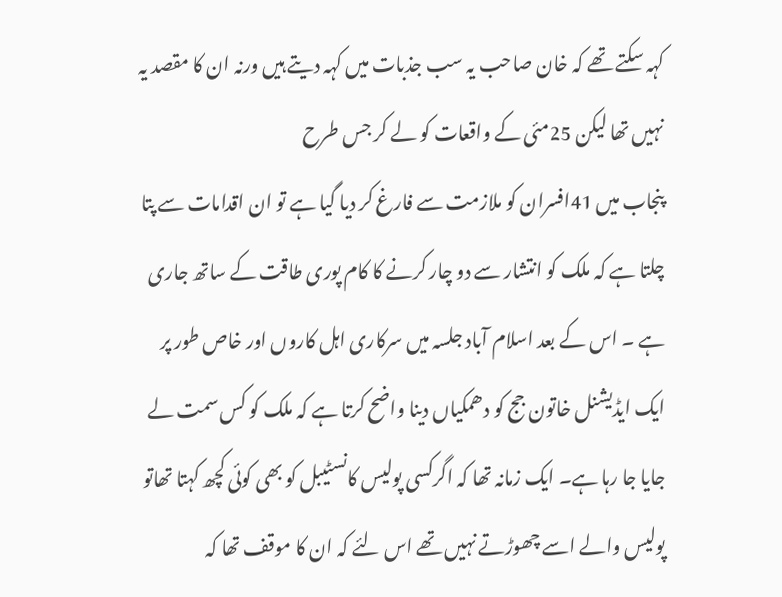کہہ سکتے تھے کہ خان صاحب یہ سب جذبات میں کہہ دیتے ہیں ورنہ ان کا مقصد یہ نہیں تھا لیکن 25مئی کے واقعات کو لے کر جس طرح
پنجاب میں 41افسران کو ملازمت سے فارغ کر دیا گیا ہے تو ان اقدامات سے پتا چلتا ہے کہ ملک کو انتشار سے دو چار کرنے کا کام پوری طاقت کے ساتھ جاری ہے ۔ اس کے بعد اسلام آباد جلسہ میں سرکاری اہل کاروں اور خاص طور پر ایک ایڈیشنل خاتون جج کو دھمکیاں دینا واضح کرتا ہے کہ ملک کو کس سمت لے جایا جا رہا ہے۔ ایک زمانہ تھا کہ اگرکسی پولیس کانسٹیبل کو بھی کوئی کچھ کہتا تھاتو پولیس والے اسے چھوڑتے نہیں تھے اس لئے کہ ان کا موقف تھا کہ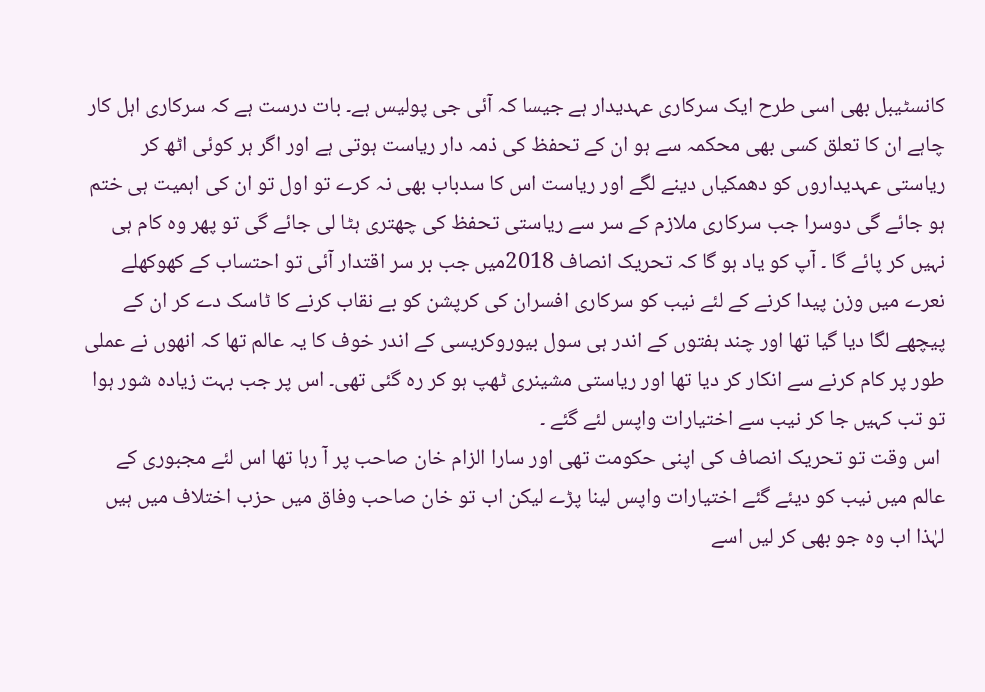کانسٹیبل بھی اسی طرح ایک سرکاری عہدیدار ہے جیسا کہ آئی جی پولیس ہے۔ بات درست ہے کہ سرکاری اہل کار چاہے ان کا تعلق کسی بھی محکمہ سے ہو ان کے تحفظ کی ذمہ دار ریاست ہوتی ہے اور اگر ہر کوئی اٹھ کر ریاستی عہدیداروں کو دھمکیاں دینے لگے اور ریاست اس کا سدباب بھی نہ کرے تو اول تو ان کی اہمیت ہی ختم ہو جائے گی دوسرا جب سرکاری ملازم کے سر سے ریاستی تحفظ کی چھتری ہٹا لی جائے گی تو پھر وہ کام ہی نہیں کر پائے گا ۔ آپ کو یاد ہو گا کہ تحریک انصاف 2018میں جب بر سر اقتدار آئی تو احتساب کے کھوکھلے نعرے میں وزن پیدا کرنے کے لئے نیب کو سرکاری افسران کی کرپشن کو بے نقاب کرنے کا ٹاسک دے کر ان کے پیچھے لگا دیا گیا تھا اور چند ہفتوں کے اندر ہی سول بیوروکریسی کے اندر خوف کا یہ عالم تھا کہ انھوں نے عملی طور پر کام کرنے سے انکار کر دیا تھا اور ریاستی مشینری ٹھپ ہو کر رہ گئی تھی۔ اس پر جب بہت زیادہ شور ہوا تو تب کہیں جا کر نیب سے اختیارات واپس لئے گئے ۔
 اس وقت تو تحریک انصاف کی اپنی حکومت تھی اور سارا الزام خان صاحب پر آ رہا تھا اس لئے مجبوری کے عالم میں نیب کو دیئے گئے اختیارات واپس لینا پڑے لیکن اب تو خان صاحب وفاق میں حزب اختلاف میں ہیں لہٰذا اب وہ جو بھی کر لیں اسے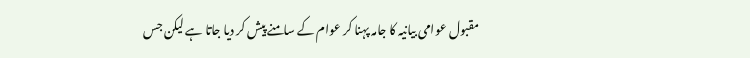مقبول عوامی بیانیہ کا جامہ پہنا کر عوام کے سامنے پیش کر دیا جاتا ہے لیکن جس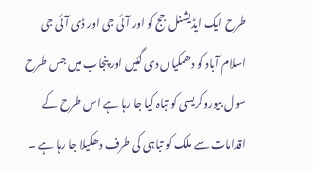طرح ایک ایڈیشنل جج کو اور آئی جی اور ڈی آئی جی اسلام آباد کو دھمکیاں دی گئیں اور پنجاب میں جس طرح سول بیوروکریسی کو تباہ کیا جا رہا ہے اس طرح کے اقدامات سے ملک کو تباہی کی طرف دھکیلا جا رہا ہے ۔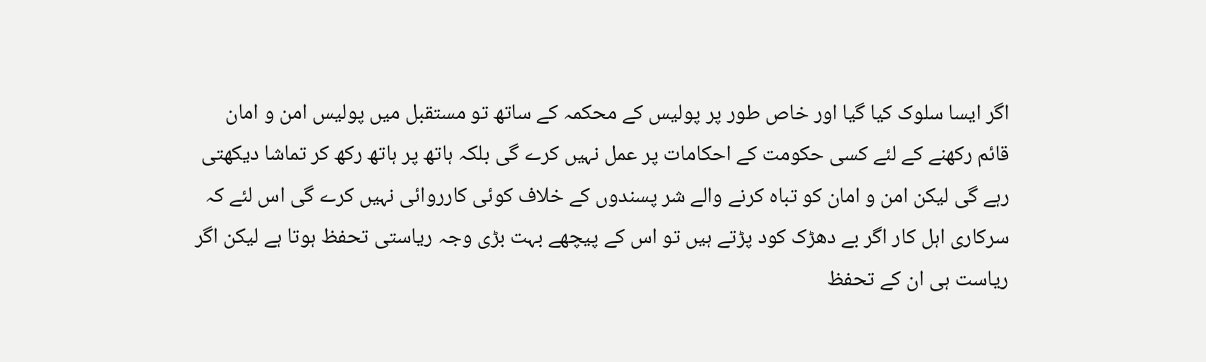اگر ایسا سلوک کیا گیا اور خاص طور پر پولیس کے محکمہ کے ساتھ تو مستقبل میں پولیس امن و امان قائم رکھنے کے لئے کسی حکومت کے احکامات پر عمل نہیں کرے گی بلکہ ہاتھ پر ہاتھ رکھ کر تماشا دیکھتی رہے گی لیکن امن و امان کو تباہ کرنے والے شر پسندوں کے خلاف کوئی کارروائی نہیں کرے گی اس لئے کہ سرکاری اہل کار اگر بے دھڑک کود پڑتے ہیں تو اس کے پیچھے بہت بڑی وجہ ریاستی تحفظ ہوتا ہے لیکن اگر ریاست ہی ان کے تحفظ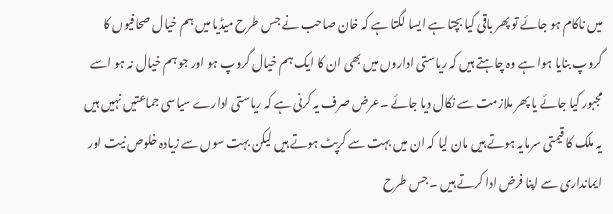میں ناکام ہو جائے تو پھر باقی کیا بچتا ہے ایسا لگتا ہے کہ خان صاحب نے جس طرح میڈیا میں ہم خیال صحافیوں کا گروپ بنایا ہوا ہے وہ چاہتے ہیں کہ ریاستی اداروں میں بھی ان کا ایک ہم خیال گروپ ہو اور جو ہم خیال نہ ہو اسے مجبور کیا جائے یا پھر ملازمت سے نکال دیا جائے ۔عرض صرف یہ کرنی ہے کہ ریاستی ادارے سیاسی جماعتیں نہیں ہیں یہ ملک کا قیمتی سرمایہ ہوتے ہیں مان لیا کہ ان میں بہت سے کرپٹ ہوتے ہیں لیکن بہت سوں سے زیادہ خلوص نیت اور ایمانداری سے اپنا فرض ادا کرتے ہیں ۔ جس طرح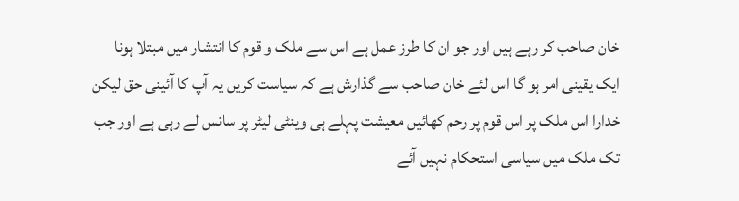خان صاحب کر رہے ہیں اور جو ان کا طرز عمل ہے اس سے ملک و قوم کا انتشار میں مبتلا ہونا ایک یقینی امر ہو گا اس لئے خان صاحب سے گذارش ہے کہ سیاست کریں یہ آپ کا آئینی حق لیکن خدارا اس ملک پر اس قوم پر رحم کھائیں معیشت پہلے ہی وینٹی لیٹر پر سانس لے رہی ہے اور جب تک ملک میں سیاسی استحکام نہیں آئے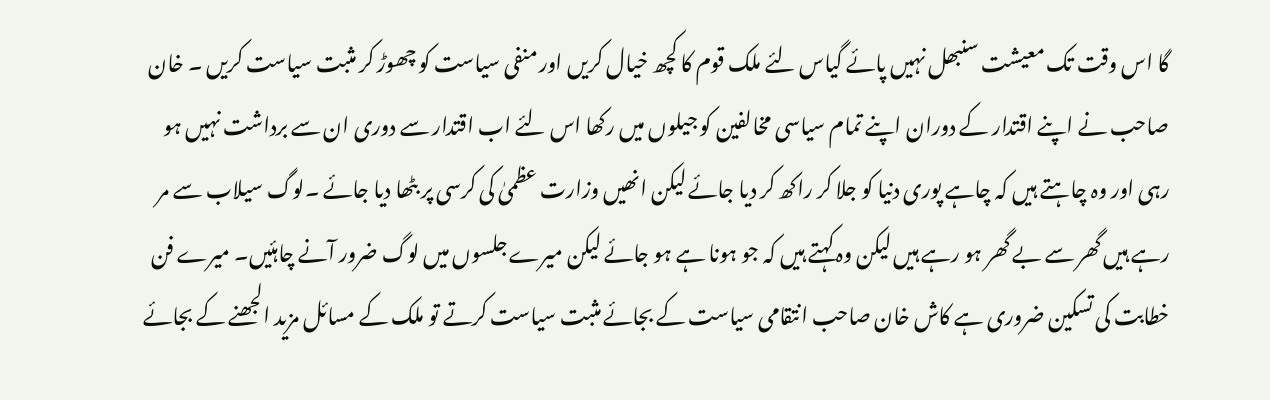گا اس وقت تک معیشت سنبھل نہیں پائے گیاس لئے ملک قوم کا کچھ خیال کریں اور منفی سیاست کو چھوڑ کر مثبت سیاست کریں ۔ خان صاحب نے اپنے اقتدار کے دوران اپنے تمام سیاسی مخالفین کو جیلوں میں رکھا اس لئے اب اقتدار سے دوری ان سے برداشت نہیں ہو رہی اور وہ چاہتے ہیں کہ چاہے پوری دنیا کو جلا کر راکھ کر دیا جائے لیکن انھیں وزارت عظمیٰ کی کرسی پر بٹھا دیا جائے ۔لوگ سیلاب سے مر رہے ہیں گھر سے بے گھر ہو رہے ہیں لیکن وہ کہتے ہیں کہ جو ہونا ہے ہو جائے لیکن میرے جلسوں میں لوگ ضرور آنے چاہئیں۔ میرے فن خطابت کی تسکین ضروری ہے کاش خان صاحب انتقامی سیاست کے بجائے مثبت سیاست کرتے تو ملک کے مسائل مزید الجھنے کے بجائے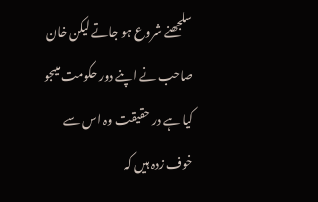سلجھنے شروع ہو جاتے لیکن خان صاحب نے اپنے دور حکومت میںجو کیا ہے در حقیقت وہ اس سے خوف زدہ ہیں کہ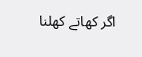اگر کھاتے کھلنا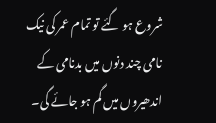شروع ہو گئے تو تمام عمر کی نیک نامی چند دنوں میں بدنامی کے اندھیروں میں گم ہو جائے گی۔